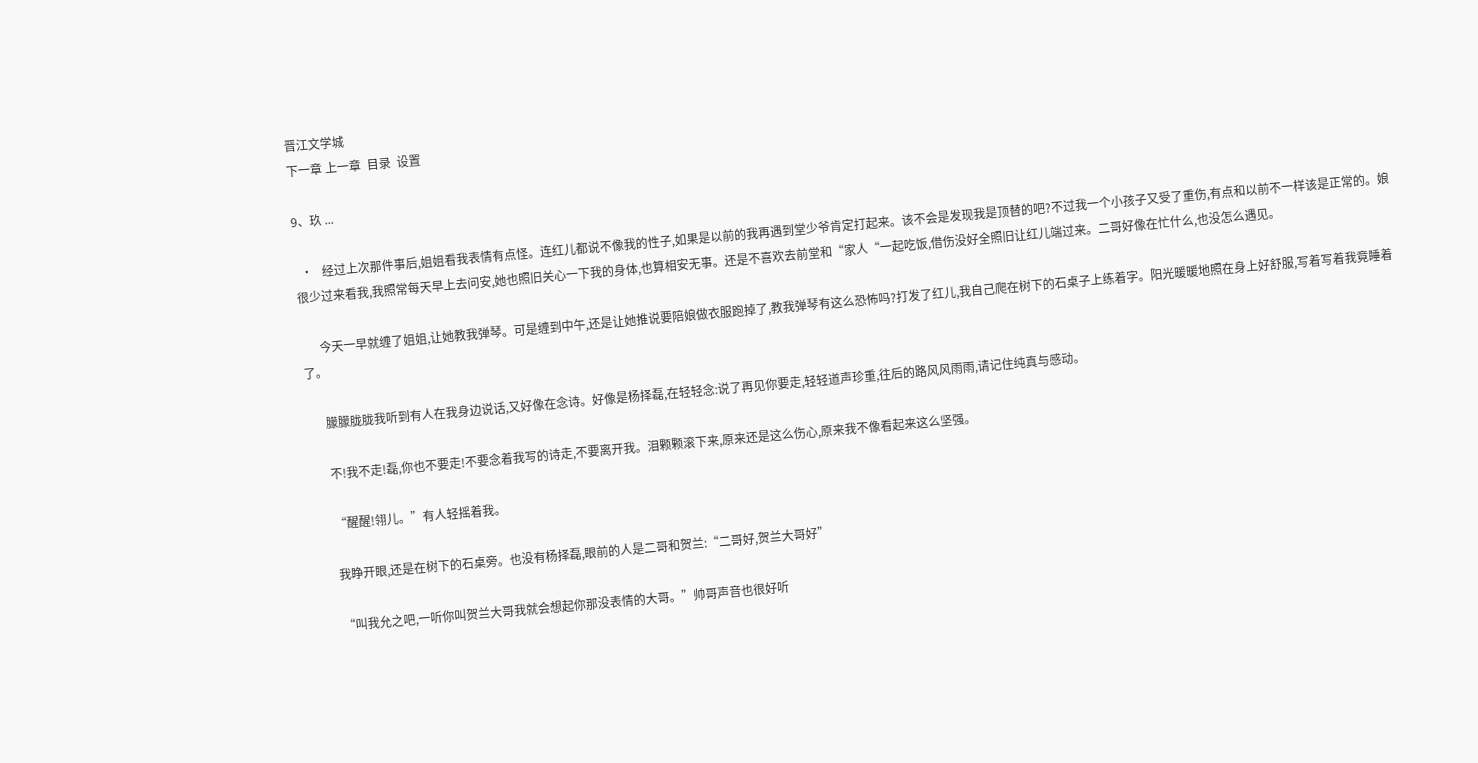晋江文学城
下一章 上一章  目录  设置

9、玖 ...

  •   经过上次那件事后,姐姐看我表情有点怪。连红儿都说不像我的性子,如果是以前的我再遇到堂少爷肯定打起来。该不会是发现我是顶替的吧?不过我一个小孩子又受了重伤,有点和以前不一样该是正常的。娘很少过来看我,我照常每天早上去问安,她也照旧关心一下我的身体,也算相安无事。还是不喜欢去前堂和“家人“一起吃饭,借伤没好全照旧让红儿端过来。二哥好像在忙什么,也没怎么遇见。

      今天一早就缠了姐姐,让她教我弹琴。可是缠到中午,还是让她推说要陪娘做衣服跑掉了,教我弹琴有这么恐怖吗?打发了红儿,我自己爬在树下的石桌子上练着字。阳光暖暖地照在身上好舒服,写着写着我竟睡着了。

      朦朦胧胧我听到有人在我身边说话,又好像在念诗。好像是杨择磊,在轻轻念:说了再见你要走,轻轻道声珍重,往后的路风风雨雨,请记住纯真与感动。

      不!我不走!磊,你也不要走!不要念着我写的诗走,不要离开我。泪颗颗滚下来,原来还是这么伤心,原来我不像看起来这么坚强。

      “醒醒!翎儿。”有人轻摇着我。

      我睁开眼,还是在树下的石桌旁。也没有杨择磊,眼前的人是二哥和贺兰:“二哥好,贺兰大哥好”

      “叫我允之吧,一听你叫贺兰大哥我就会想起你那没表情的大哥。”帅哥声音也很好听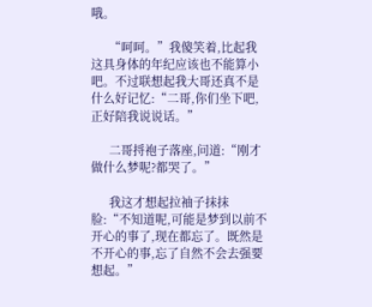哦。

      “呵呵。”我傻笑着,比起我这具身体的年纪应该也不能算小吧。不过联想起我大哥还真不是什么好记忆:“二哥,你们坐下吧,正好陪我说说话。”

      二哥捋袍子落座,问道:“刚才做什么梦呢?都哭了。”

      我这才想起拉袖子抹抹脸:“不知道呢,可能是梦到以前不开心的事了,现在都忘了。既然是不开心的事,忘了自然不会去强要想起。”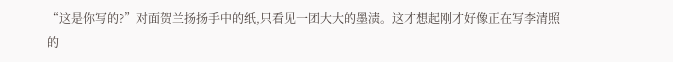“这是你写的?”对面贺兰扬扬手中的纸,只看见一团大大的墨渍。这才想起刚才好像正在写李清照的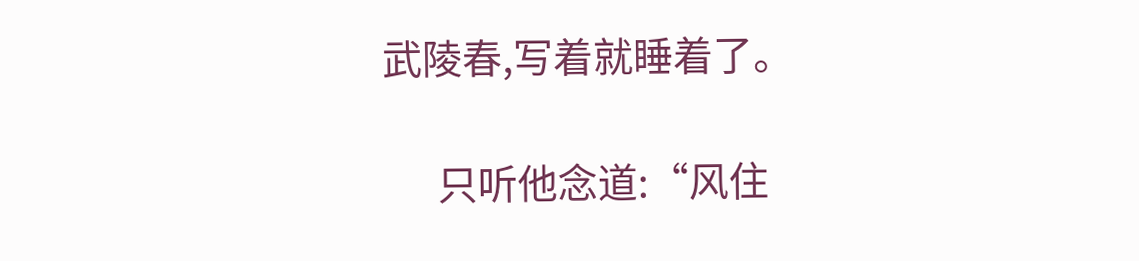武陵春,写着就睡着了。

      只听他念道:“风住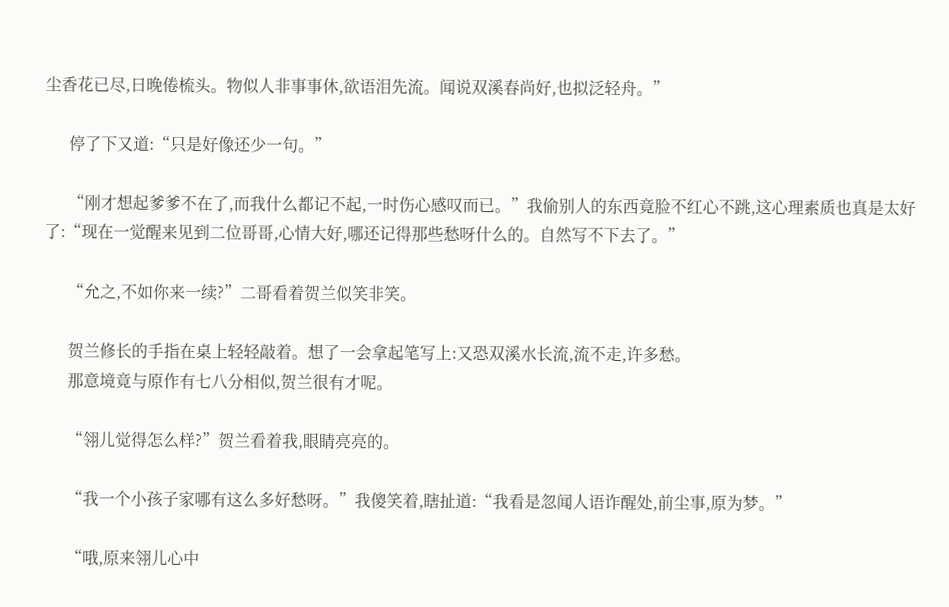尘香花已尽,日晚倦梳头。物似人非事事休,欲语泪先流。闻说双溪春尚好,也拟泛轻舟。”

      停了下又道:“只是好像还少一句。”

      “刚才想起爹爹不在了,而我什么都记不起,一时伤心感叹而已。”我偷别人的东西竟脸不红心不跳,这心理素质也真是太好了:“现在一觉醒来见到二位哥哥,心情大好,哪还记得那些愁呀什么的。自然写不下去了。”

      “允之,不如你来一续?”二哥看着贺兰似笑非笑。

      贺兰修长的手指在桌上轻轻敲着。想了一会拿起笔写上:又恐双溪水长流,流不走,许多愁。
      那意境竟与原作有七八分相似,贺兰很有才呢。

      “翎儿觉得怎么样?”贺兰看着我,眼睛亮亮的。

      “我一个小孩子家哪有这么多好愁呀。”我傻笑着,瞎扯道:“我看是忽闻人语诈醒处,前尘事,原为梦。”

      “哦,原来翎儿心中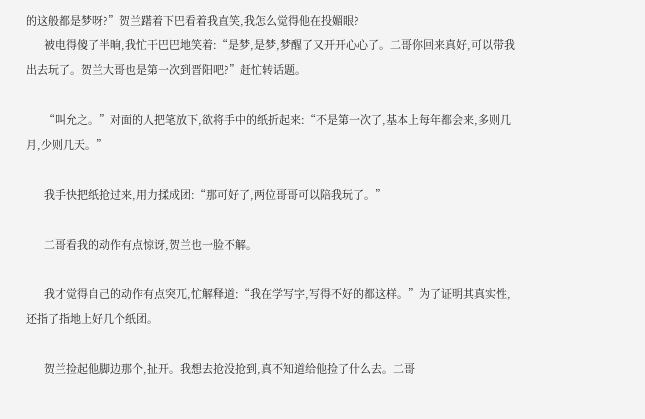的这般都是梦呀?”贺兰躇着下巴看着我直笑,我怎么觉得他在投媚眼?
      被电得傻了半晌,我忙干巴巴地笑着:“是梦,是梦,梦醒了又开开心心了。二哥你回来真好,可以带我出去玩了。贺兰大哥也是第一次到晋阳吧?”赶忙转话题。

      “叫允之。”对面的人把笔放下,欲将手中的纸折起来:“不是第一次了,基本上每年都会来,多则几月,少则几天。”

      我手快把纸抢过来,用力揉成团:“那可好了,两位哥哥可以陪我玩了。”

      二哥看我的动作有点惊讶,贺兰也一脸不解。

      我才觉得自己的动作有点突兀,忙解释道:“我在学写字,写得不好的都这样。”为了证明其真实性,还指了指地上好几个纸团。

      贺兰捡起他脚边那个,扯开。我想去抢没抢到,真不知道给他捡了什么去。二哥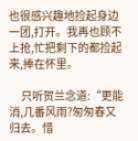也很感兴趣地捡起身边一团,打开。我再也顾不上抢,忙把剩下的都捡起来,捧在怀里。

      只听贺兰念道:“更能消,几番风雨?匆匆春又归去。惜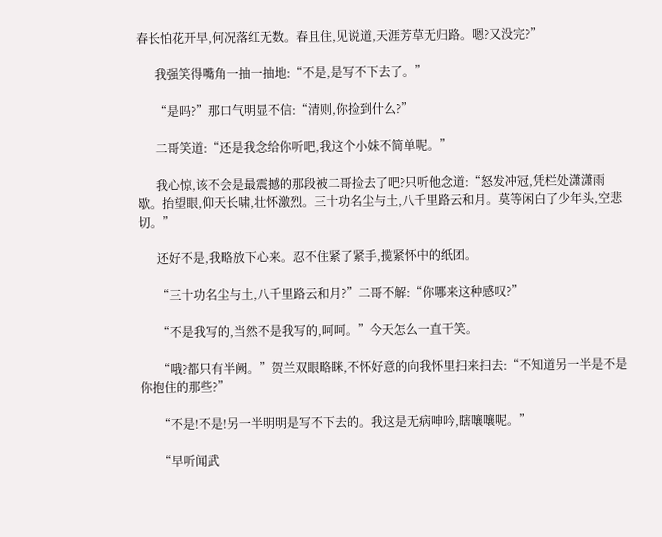春长怕花开早,何况落红无数。春且住,见说道,天涯芳草无归路。嗯?又没完?”

      我强笑得嘴角一抽一抽地:“不是,是写不下去了。”

      “是吗?”那口气明显不信:“清则,你捡到什么?”

      二哥笑道:“还是我念给你听吧,我这个小妹不简单呢。”

      我心惊,该不会是最震撼的那段被二哥捡去了吧?只听他念道:“怒发冲冠,凭栏处潇潇雨歇。抬望眼,仰天长啸,壮怀激烈。三十功名尘与土,八千里路云和月。莫等闲白了少年头,空悲切。”

      还好不是,我略放下心来。忍不住紧了紧手,揽紧怀中的纸团。

      “三十功名尘与土,八千里路云和月?”二哥不解:“你哪来这种感叹?”

      “不是我写的,当然不是我写的,呵呵。”今天怎么一直干笑。

      “哦?都只有半阙。”贺兰双眼略眯,不怀好意的向我怀里扫来扫去:“不知道另一半是不是你抱住的那些?”

      “不是!不是!另一半明明是写不下去的。我这是无病呻吟,瞎嚷嚷呢。”

      “早听闻武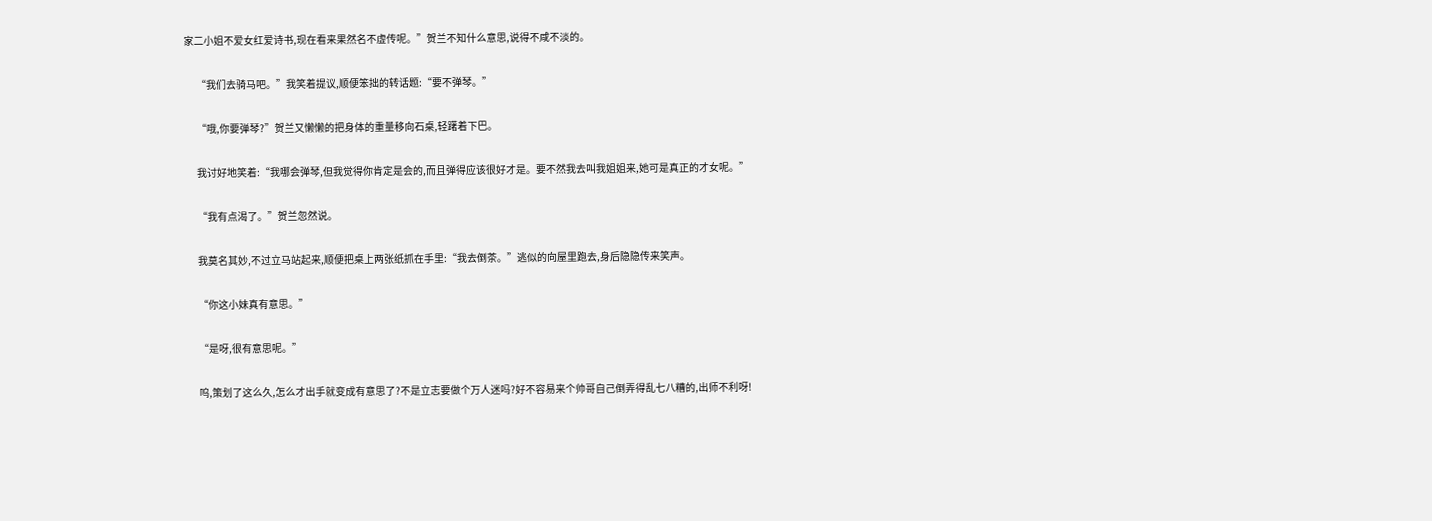家二小姐不爱女红爱诗书,现在看来果然名不虚传呢。”贺兰不知什么意思,说得不咸不淡的。

      “我们去骑马吧。”我笑着提议,顺便笨拙的转话题:“要不弹琴。”

      “哦,你要弹琴?”贺兰又懒懒的把身体的重量移向石桌,轻躇着下巴。

      我讨好地笑着:“我哪会弹琴,但我觉得你肯定是会的,而且弹得应该很好才是。要不然我去叫我姐姐来,她可是真正的才女呢。”

      “我有点渴了。”贺兰忽然说。

      我莫名其妙,不过立马站起来,顺便把桌上两张纸抓在手里:“我去倒茶。”逃似的向屋里跑去,身后隐隐传来笑声。

      “你这小妹真有意思。”

      “是呀,很有意思呢。”

      呜,策划了这么久,怎么才出手就变成有意思了?不是立志要做个万人迷吗?好不容易来个帅哥自己倒弄得乱七八糟的,出师不利呀!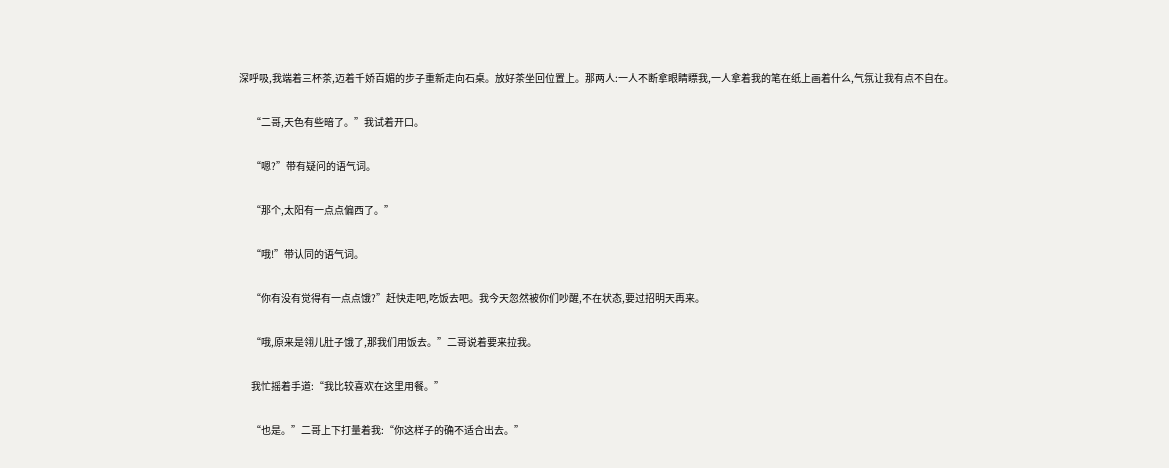深呼吸,我端着三杯茶,迈着千娇百媚的步子重新走向石桌。放好茶坐回位置上。那两人:一人不断拿眼睛瞟我,一人拿着我的笔在纸上画着什么,气氛让我有点不自在。

      “二哥,天色有些暗了。”我试着开口。

      “嗯?”带有疑问的语气词。

      “那个,太阳有一点点偏西了。”

      “哦!”带认同的语气词。

      “你有没有觉得有一点点饿?”赶快走吧,吃饭去吧。我今天忽然被你们吵醒,不在状态,要过招明天再来。

      “哦,原来是翎儿肚子饿了,那我们用饭去。”二哥说着要来拉我。

      我忙摇着手道:“我比较喜欢在这里用餐。”

      “也是。”二哥上下打量着我:“你这样子的确不适合出去。”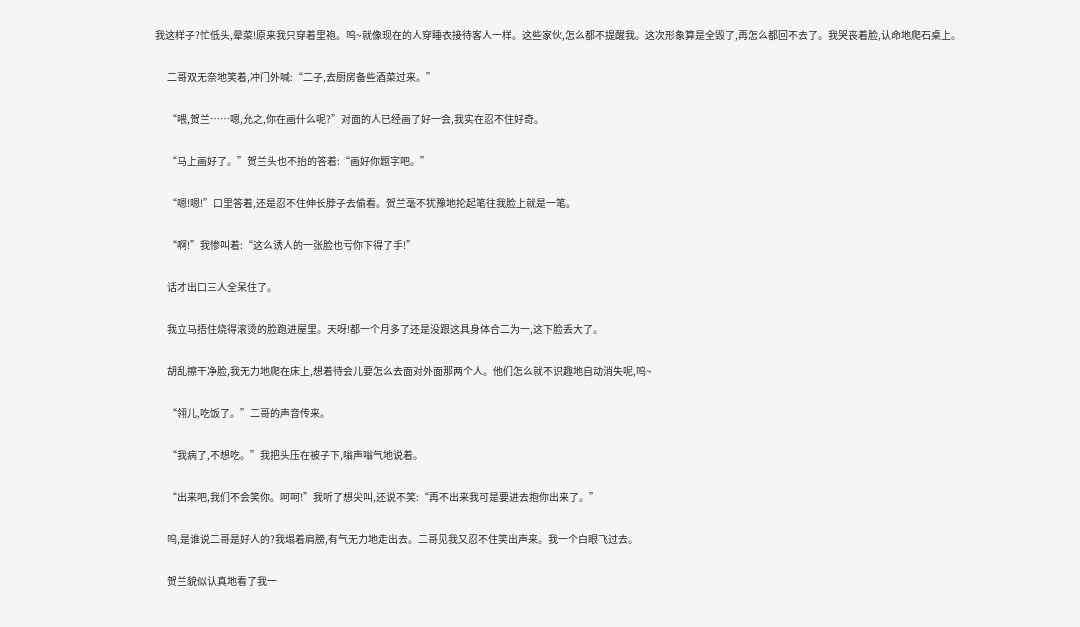我这样子?忙低头,晕菜!原来我只穿着里袍。呜~就像现在的人穿睡衣接待客人一样。这些家伙,怎么都不提醒我。这次形象算是全毁了,再怎么都回不去了。我哭丧着脸,认命地爬石桌上。

      二哥双无奈地笑着,冲门外喊:“二子,去厨房备些酒菜过来。”

      “喂,贺兰……嗯,允之,你在画什么呢?”对面的人已经画了好一会,我实在忍不住好奇。

      “马上画好了。”贺兰头也不抬的答着:“画好你题字吧。”

      “嗯!嗯!”口里答着,还是忍不住伸长脖子去偷看。贺兰毫不犹豫地抡起笔往我脸上就是一笔。

      “啊!”我惨叫着:“这么诱人的一张脸也亏你下得了手!”

      话才出口三人全呆住了。

      我立马捂住烧得滚烫的脸跑进屋里。天呀!都一个月多了还是没跟这具身体合二为一,这下脸丢大了。

      胡乱擦干净脸,我无力地爬在床上,想着待会儿要怎么去面对外面那两个人。他们怎么就不识趣地自动消失呢,呜~

      “翎儿,吃饭了。”二哥的声音传来。

      “我病了,不想吃。”我把头压在被子下,嗡声嗡气地说着。

      “出来吧,我们不会笑你。呵呵!”我听了想尖叫,还说不笑:“再不出来我可是要进去抱你出来了。”

      呜,是谁说二哥是好人的?我塌着肩膀,有气无力地走出去。二哥见我又忍不住笑出声来。我一个白眼飞过去。

      贺兰貌似认真地看了我一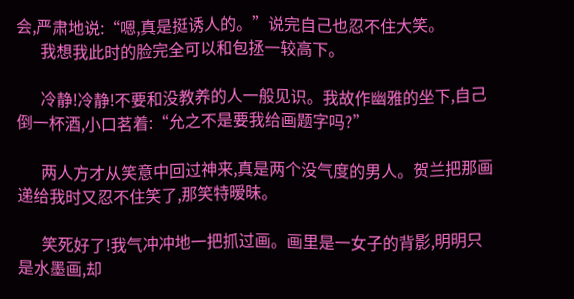会,严肃地说:“嗯,真是挺诱人的。”说完自己也忍不住大笑。
      我想我此时的脸完全可以和包拯一较高下。

      冷静!冷静!不要和没教养的人一般见识。我故作幽雅的坐下,自己倒一杯酒,小口茗着:“允之不是要我给画题字吗?”

      两人方才从笑意中回过神来,真是两个没气度的男人。贺兰把那画递给我时又忍不住笑了,那笑特暧昧。

      笑死好了!我气冲冲地一把抓过画。画里是一女子的背影,明明只是水墨画,却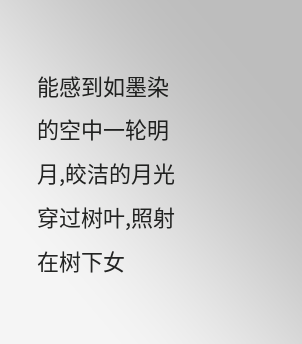能感到如墨染的空中一轮明月,皎洁的月光穿过树叶,照射在树下女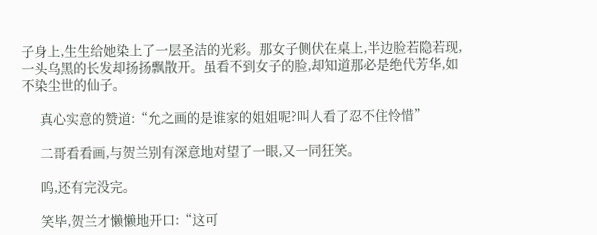子身上,生生给她染上了一层圣洁的光彩。那女子侧伏在桌上,半边脸若隐若现,一头乌黑的长发却扬扬飘散开。虽看不到女子的脸,却知道那必是绝代芳华,如不染尘世的仙子。

      真心实意的赞道:“允之画的是谁家的姐姐呢?叫人看了忍不住怜惜”

      二哥看看画,与贺兰别有深意地对望了一眼,又一同狂笑。

      呜,还有完没完。

      笑毕,贺兰才懒懒地开口:“这可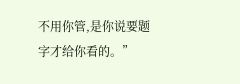不用你管,是你说要题字才给你看的。”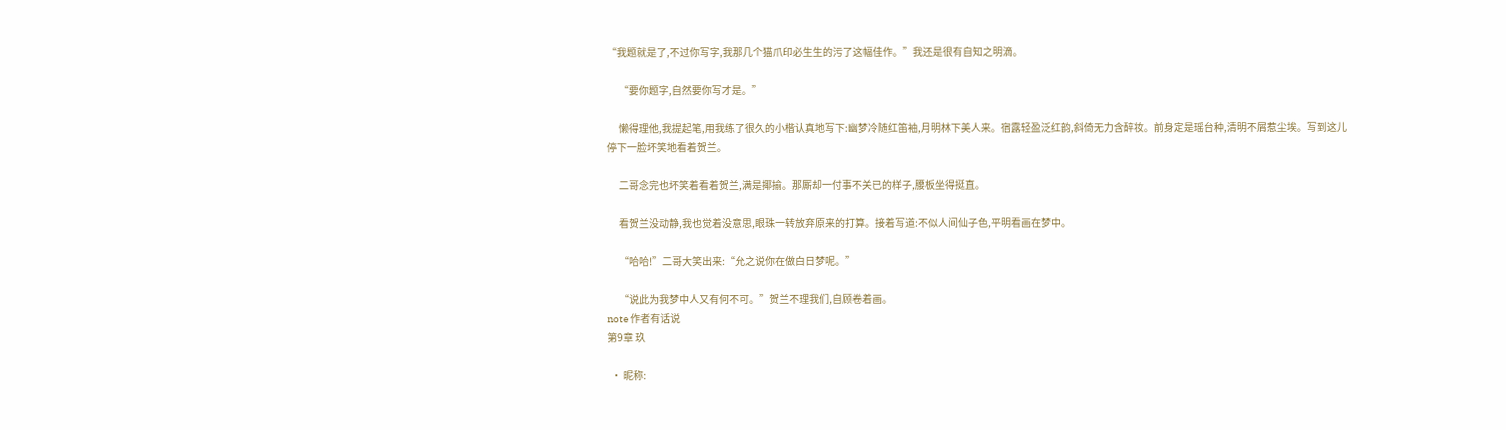“我题就是了,不过你写字,我那几个猫爪印必生生的污了这幅佳作。”我还是很有自知之明滴。

      “要你题字,自然要你写才是。”

      懒得理他,我提起笔,用我练了很久的小楷认真地写下:幽梦冷随红笛袖,月明林下美人来。宿露轻盈泛红韵,斜倚无力含醉妆。前身定是瑶台种,清明不屑惹尘埃。写到这儿停下一脸坏笑地看着贺兰。

      二哥念完也坏笑着看着贺兰,满是揶揄。那厮却一付事不关已的样子,腰板坐得挺直。

      看贺兰没动静,我也觉着没意思,眼珠一转放弃原来的打算。接着写道:不似人间仙子色,平明看画在梦中。

      “哈哈!”二哥大笑出来:“允之说你在做白日梦呢。”

      “说此为我梦中人又有何不可。”贺兰不理我们,自顾卷着画。
note 作者有话说
第9章 玖

  • 昵称: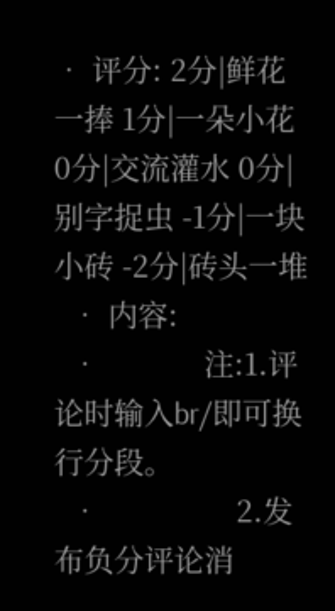• 评分: 2分|鲜花一捧 1分|一朵小花 0分|交流灌水 0分|别字捉虫 -1分|一块小砖 -2分|砖头一堆
  • 内容:
  •             注:1.评论时输入br/即可换行分段。
  •                 2.发布负分评论消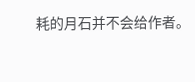耗的月石并不会给作者。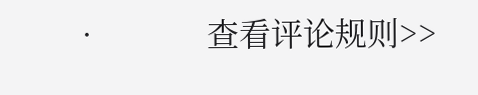•             查看评论规则>>